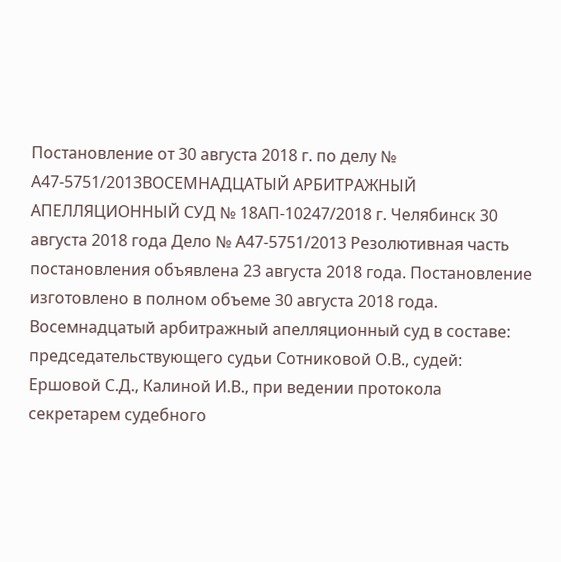Постановление от 30 августа 2018 г. по делу № А47-5751/2013ВОСЕМНАДЦАТЫЙ АРБИТРАЖНЫЙ АПЕЛЛЯЦИОННЫЙ СУД № 18АП-10247/2018 г. Челябинск 30 августа 2018 года Дело № А47-5751/2013 Резолютивная часть постановления объявлена 23 августа 2018 года. Постановление изготовлено в полном объеме 30 августа 2018 года. Восемнадцатый арбитражный апелляционный суд в составе: председательствующего судьи Сотниковой О.В., судей: Ершовой С.Д., Калиной И.В., при ведении протокола секретарем судебного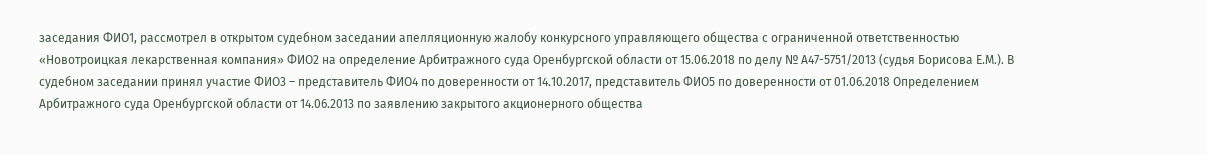заседания ФИО1, рассмотрел в открытом судебном заседании апелляционную жалобу конкурсного управляющего общества с ограниченной ответственностью «Новотроицкая лекарственная компания» ФИО2 на определение Арбитражного суда Оренбургской области от 15.06.2018 по делу № А47-5751/2013 (судья Борисова Е.М.). В судебном заседании принял участие ФИО3 – представитель ФИО4 по доверенности от 14.10.2017, представитель ФИО5 по доверенности от 01.06.2018 Определением Арбитражного суда Оренбургской области от 14.06.2013 по заявлению закрытого акционерного общества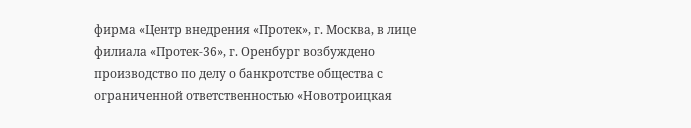фирма «Центр внедрения «Протек», г. Москва, в лице филиала «Протек-36», г. Оренбург возбуждено производство по делу о банкротстве общества с ограниченной ответственностью «Новотроицкая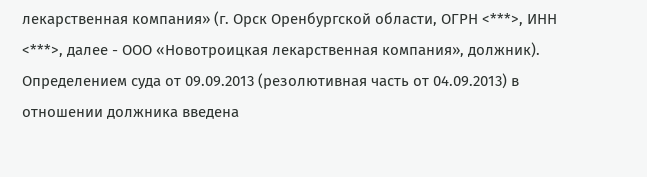лекарственная компания» (г. Орск Оренбургской области, ОГРН <***>, ИНН <***>, далее - ООО «Новотроицкая лекарственная компания», должник). Определением суда от 09.09.2013 (резолютивная часть от 04.09.2013) в отношении должника введена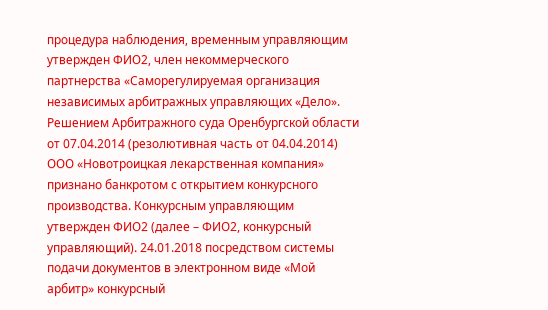процедура наблюдения, временным управляющим утвержден ФИО2, член некоммерческого партнерства «Саморегулируемая организация независимых арбитражных управляющих «Дело». Решением Арбитражного суда Оренбургской области от 07.04.2014 (резолютивная часть от 04.04.2014) ООО «Новотроицкая лекарственная компания» признано банкротом с открытием конкурсного производства. Конкурсным управляющим утвержден ФИО2 (далее – ФИО2, конкурсный управляющий). 24.01.2018 посредством системы подачи документов в электронном виде «Мой арбитр» конкурсный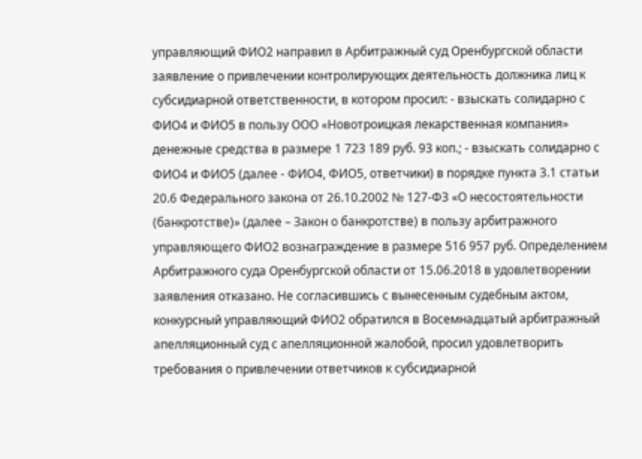управляющий ФИО2 направил в Арбитражный суд Оренбургской области заявление о привлечении контролирующих деятельность должника лиц к субсидиарной ответственности, в котором просил: - взыскать солидарно с ФИО4 и ФИО5 в пользу ООО «Новотроицкая лекарственная компания» денежные средства в размере 1 723 189 руб. 93 коп.; - взыскать солидарно с ФИО4 и ФИО5 (далее - ФИО4, ФИО5, ответчики) в порядке пункта 3.1 статьи 20.6 Федерального закона от 26.10.2002 № 127-ФЗ «О несостоятельности (банкротстве)» (далее – Закон о банкротстве) в пользу арбитражного управляющего ФИО2 вознаграждение в размере 516 957 руб. Определением Арбитражного суда Оренбургской области от 15.06.2018 в удовлетворении заявления отказано. Не согласившись с вынесенным судебным актом, конкурсный управляющий ФИО2 обратился в Восемнадцатый арбитражный апелляционный суд с апелляционной жалобой, просил удовлетворить требования о привлечении ответчиков к субсидиарной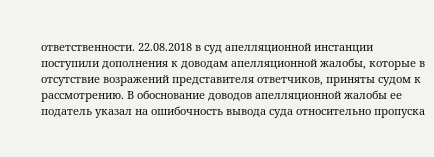ответственности. 22.08.2018 в суд апелляционной инстанции поступили дополнения к доводам апелляционной жалобы, которые в отсутствие возражений представителя ответчиков, приняты судом к рассмотрению. В обоснование доводов апелляционной жалобы ее податель указал на ошибочность вывода суда относительно пропуска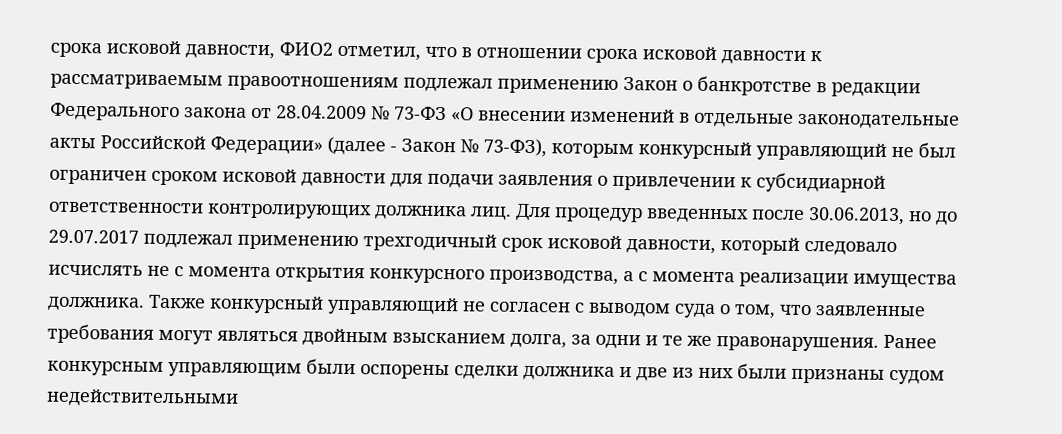срока исковой давности, ФИО2 отметил, что в отношении срока исковой давности к рассматриваемым правоотношениям подлежал применению Закон о банкротстве в редакции Федерального закона от 28.04.2009 № 73-ФЗ «О внесении изменений в отдельные законодательные акты Российской Федерации» (далее - Закон № 73-ФЗ), которым конкурсный управляющий не был ограничен сроком исковой давности для подачи заявления о привлечении к субсидиарной ответственности контролирующих должника лиц. Для процедур введенных после 30.06.2013, но до 29.07.2017 подлежал применению трехгодичный срок исковой давности, который следовало исчислять не с момента открытия конкурсного производства, а с момента реализации имущества должника. Также конкурсный управляющий не согласен с выводом суда о том, что заявленные требования могут являться двойным взысканием долга, за одни и те же правонарушения. Ранее конкурсным управляющим были оспорены сделки должника и две из них были признаны судом недействительными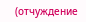(отчуждение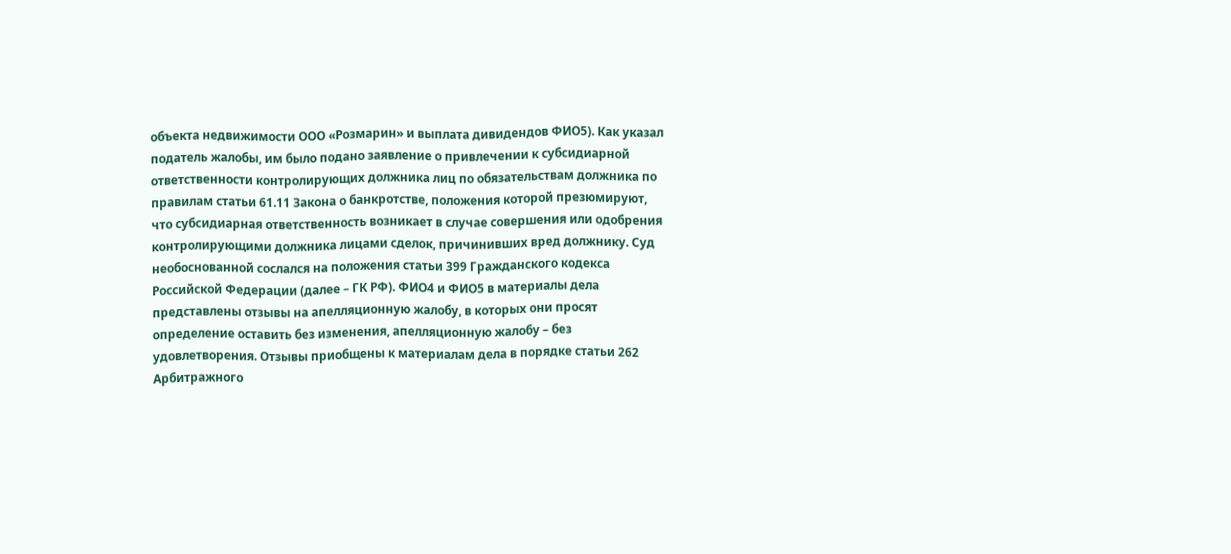объекта недвижимости ООО «Розмарин» и выплата дивидендов ФИО5). Как указал податель жалобы, им было подано заявление о привлечении к субсидиарной ответственности контролирующих должника лиц по обязательствам должника по правилам статьи 61.11 Закона о банкротстве, положения которой презюмируют, что субсидиарная ответственность возникает в случае совершения или одобрения контролирующими должника лицами сделок, причинивших вред должнику. Суд необоснованной сослался на положения статьи 399 Гражданского кодекса Российской Федерации (далее – ГК РФ). ФИО4 и ФИО5 в материалы дела представлены отзывы на апелляционную жалобу, в которых они просят определение оставить без изменения, апелляционную жалобу – без удовлетворения. Отзывы приобщены к материалам дела в порядке статьи 262 Арбитражного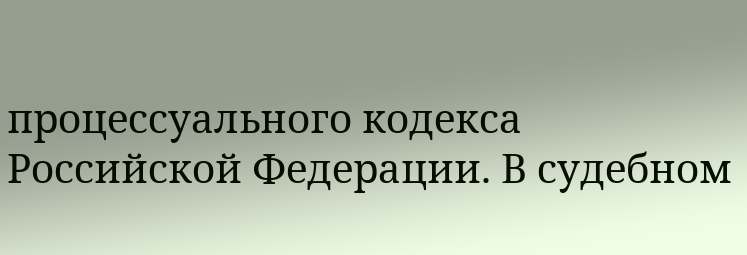процессуального кодекса Российской Федерации. В судебном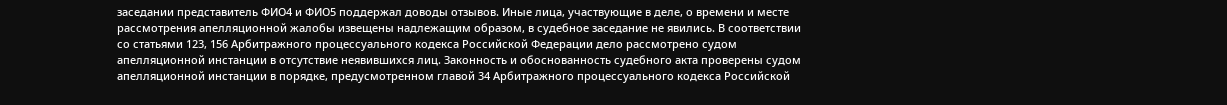заседании представитель ФИО4 и ФИО5 поддержал доводы отзывов. Иные лица, участвующие в деле, о времени и месте рассмотрения апелляционной жалобы извещены надлежащим образом, в судебное заседание не явились. В соответствии со статьями 123, 156 Арбитражного процессуального кодекса Российской Федерации дело рассмотрено судом апелляционной инстанции в отсутствие неявившихся лиц. Законность и обоснованность судебного акта проверены судом апелляционной инстанции в порядке, предусмотренном главой 34 Арбитражного процессуального кодекса Российской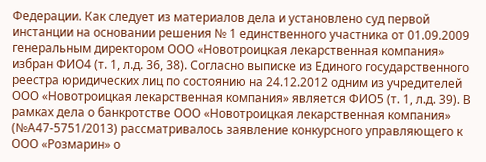Федерации. Как следует из материалов дела и установлено суд первой инстанции на основании решения № 1 единственного участника от 01.09.2009 генеральным директором ООО «Новотроицкая лекарственная компания» избран ФИО4 (т. 1, л.д. 36, 38). Согласно выписке из Единого государственного реестра юридических лиц по состоянию на 24.12.2012 одним из учредителей ООО «Новотроицкая лекарственная компания» является ФИО5 (т. 1, л.д. 39). В рамках дела о банкротстве ООО «Новотроицкая лекарственная компания» (№А47-5751/2013) рассматривалось заявление конкурсного управляющего к ООО «Розмарин» о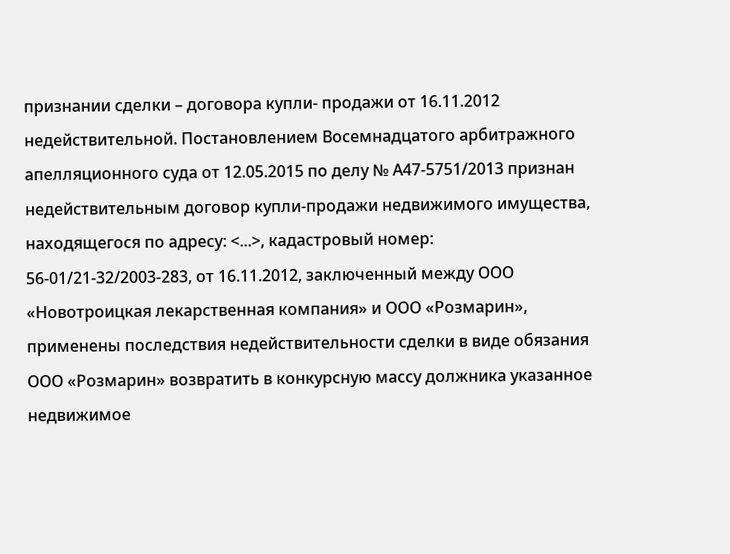признании сделки – договора купли- продажи от 16.11.2012 недействительной. Постановлением Восемнадцатого арбитражного апелляционного суда от 12.05.2015 по делу № А47-5751/2013 признан недействительным договор купли-продажи недвижимого имущества, находящегося по адресу: <...>, кадастровый номер: 56-01/21-32/2003-283, от 16.11.2012, заключенный между ООО «Новотроицкая лекарственная компания» и ООО «Розмарин», применены последствия недействительности сделки в виде обязания ООО «Розмарин» возвратить в конкурсную массу должника указанное недвижимое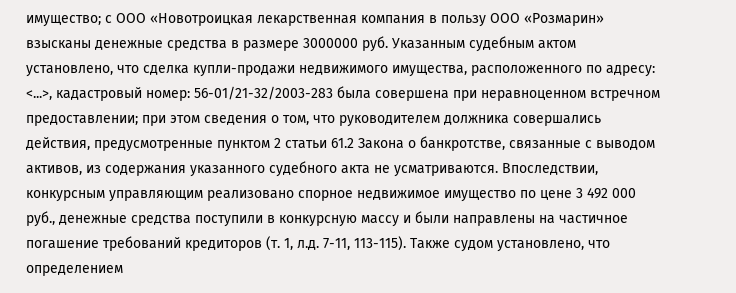имущество; с ООО «Новотроицкая лекарственная компания в пользу ООО «Розмарин» взысканы денежные средства в размере 3000000 руб. Указанным судебным актом установлено, что сделка купли-продажи недвижимого имущества, расположенного по адресу: <...>, кадастровый номер: 56-01/21-32/2003-283 была совершена при неравноценном встречном предоставлении; при этом сведения о том, что руководителем должника совершались действия, предусмотренные пунктом 2 статьи 61.2 Закона о банкротстве, связанные с выводом активов, из содержания указанного судебного акта не усматриваются. Впоследствии, конкурсным управляющим реализовано спорное недвижимое имущество по цене 3 492 000 руб., денежные средства поступили в конкурсную массу и были направлены на частичное погашение требований кредиторов (т. 1, л.д. 7-11, 113-115). Также судом установлено, что определением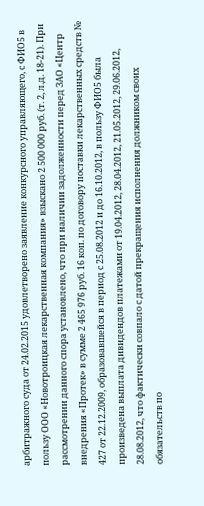арбитражного суда от 24.02.2015 удовлетворено заявление конкурсного управляющего, с ФИО5 в пользу ООО «Новотроицкая лекарственная компания» взыскано 2 500 000 руб. (т. 2, л.д. 18-21). При рассмотрении данного спора установлено, что при наличии задолженности перед ЗАО «Центр внедрения «Протек» в сумме 2 465 976 руб. 16 коп. по договору поставки лекарственных средств № 427 от 22.12.2009, образовавшейся в период с 25.08.2012 и до 16.10.2012, в пользу ФИО5 была произведена выплата дивидендов платежами от 19.04.2012, 28.04.2012, 21.05.2012, 29.06.2012, 28.08.2012, что фактически совпало с датой прекращения исполнения должником своих обязательств по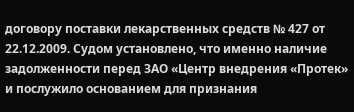договору поставки лекарственных средств № 427 от 22.12.2009. Судом установлено, что именно наличие задолженности перед ЗАО «Центр внедрения «Протек» и послужило основанием для признания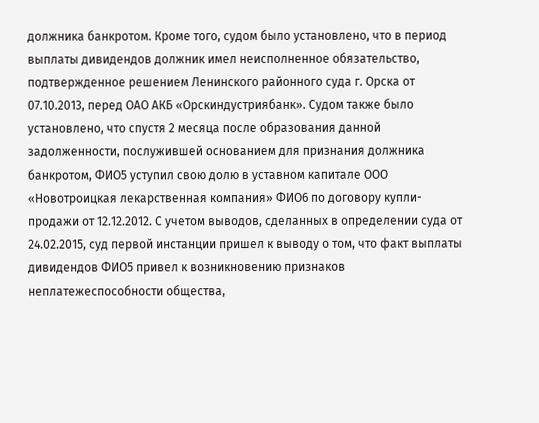должника банкротом. Кроме того, судом было установлено, что в период выплаты дивидендов должник имел неисполненное обязательство, подтвержденное решением Ленинского районного суда г. Орска от 07.10.2013, перед ОАО АКБ «Орскиндустриябанк». Судом также было установлено, что спустя 2 месяца после образования данной задолженности, послужившей основанием для признания должника банкротом, ФИО5 уступил свою долю в уставном капитале ООО «Новотроицкая лекарственная компания» ФИО6 по договору купли-продажи от 12.12.2012. С учетом выводов, сделанных в определении суда от 24.02.2015, суд первой инстанции пришел к выводу о том, что факт выплаты дивидендов ФИО5 привел к возникновению признаков неплатежеспособности общества,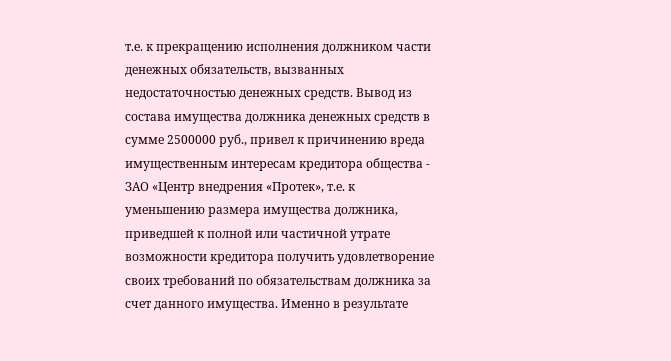т.е. к прекращению исполнения должником части денежных обязательств, вызванных недостаточностью денежных средств. Вывод из состава имущества должника денежных средств в сумме 2500000 руб., привел к причинению вреда имущественным интересам кредитора общества - ЗАО «Центр внедрения «Протек», т.е. к уменьшению размера имущества должника, приведшей к полной или частичной утрате возможности кредитора получить удовлетворение своих требований по обязательствам должника за счет данного имущества. Именно в результате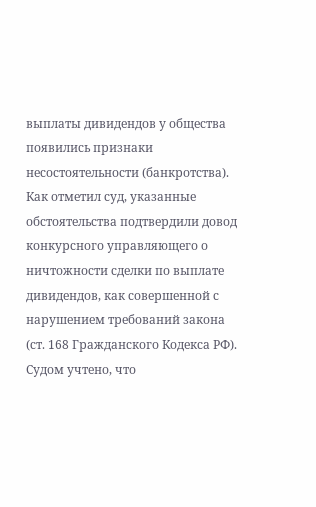выплаты дивидендов у общества появились признаки несостоятельности (банкротства). Как отметил суд, указанные обстоятельства подтвердили довод конкурсного управляющего о ничтожности сделки по выплате дивидендов, как совершенной с нарушением требований закона (ст. 168 Гражданского Кодекса РФ). Судом учтено, что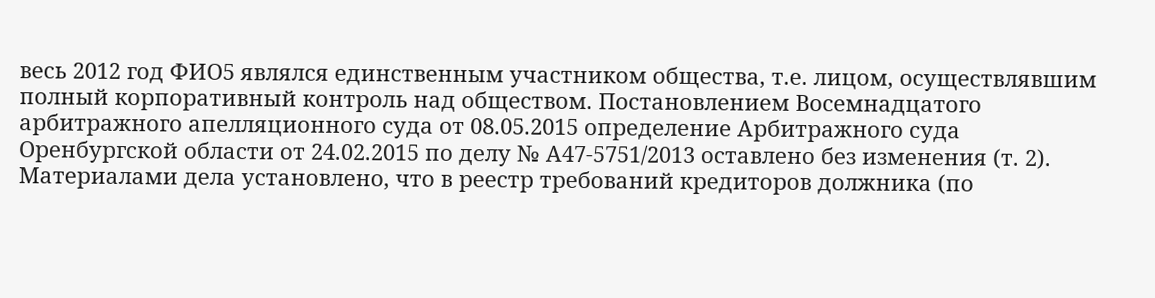весь 2012 год ФИО5 являлся единственным участником общества, т.е. лицом, осуществлявшим полный корпоративный контроль над обществом. Постановлением Восемнадцатого арбитражного апелляционного суда от 08.05.2015 определение Арбитражного суда Оренбургской области от 24.02.2015 по делу № А47-5751/2013 оставлено без изменения (т. 2). Материалами дела установлено, что в реестр требований кредиторов должника (по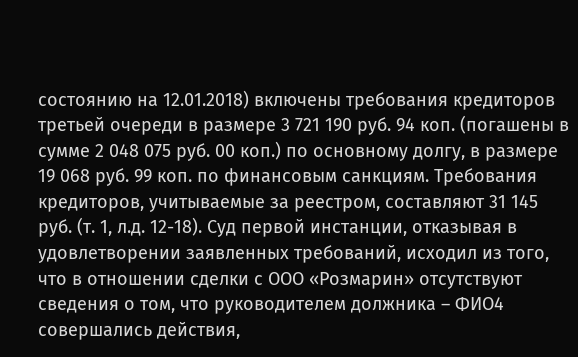состоянию на 12.01.2018) включены требования кредиторов третьей очереди в размере 3 721 190 руб. 94 коп. (погашены в сумме 2 048 075 руб. 00 коп.) по основному долгу, в размере 19 068 руб. 99 коп. по финансовым санкциям. Требования кредиторов, учитываемые за реестром, составляют 31 145 руб. (т. 1, л.д. 12-18). Суд первой инстанции, отказывая в удовлетворении заявленных требований, исходил из того, что в отношении сделки с ООО «Розмарин» отсутствуют сведения о том, что руководителем должника – ФИО4 совершались действия,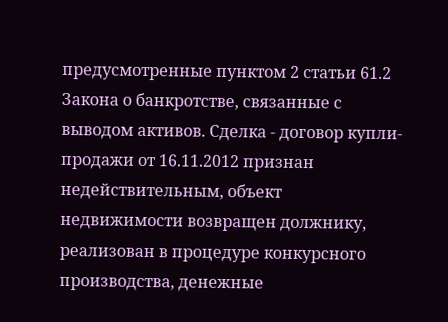предусмотренные пунктом 2 статьи 61.2 Закона о банкротстве, связанные с выводом активов. Сделка - договор купли- продажи от 16.11.2012 признан недействительным, объект недвижимости возвращен должнику, реализован в процедуре конкурсного производства, денежные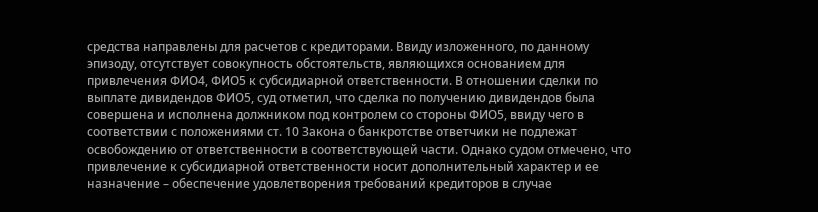средства направлены для расчетов с кредиторами. Ввиду изложенного, по данному эпизоду, отсутствует совокупность обстоятельств, являющихся основанием для привлечения ФИО4, ФИО5 к субсидиарной ответственности. В отношении сделки по выплате дивидендов ФИО5, суд отметил, что сделка по получению дивидендов была совершена и исполнена должником под контролем со стороны ФИО5, ввиду чего в соответствии с положениями ст. 10 Закона о банкротстве ответчики не подлежат освобождению от ответственности в соответствующей части. Однако судом отмечено, что привлечение к субсидиарной ответственности носит дополнительный характер и ее назначение – обеспечение удовлетворения требований кредиторов в случае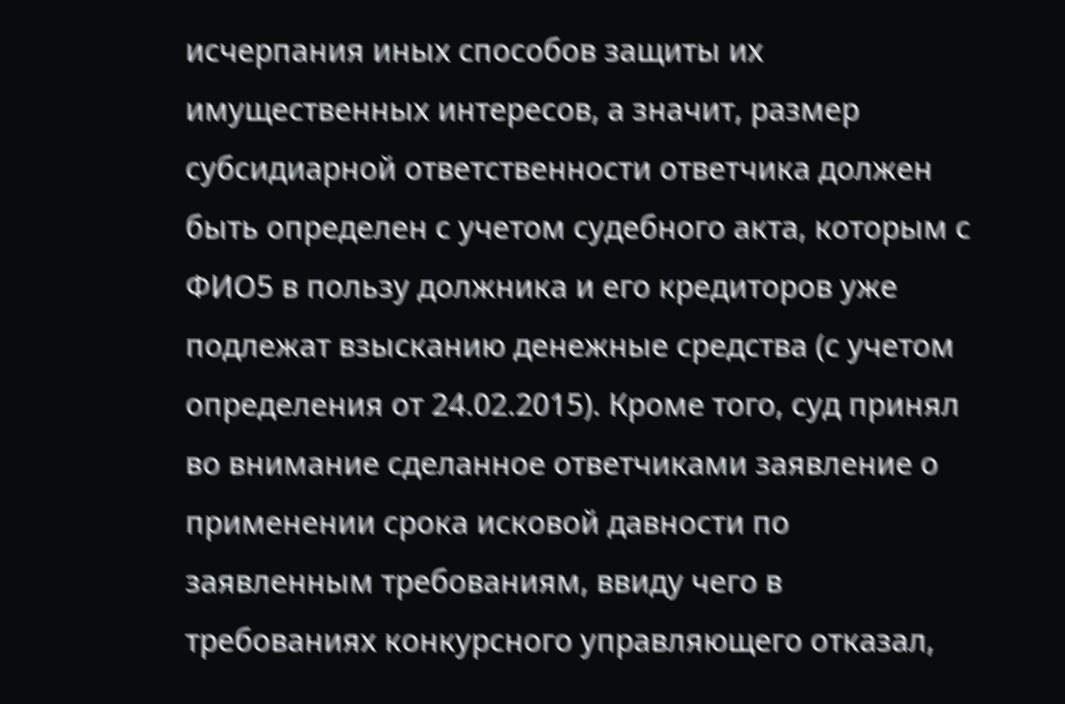исчерпания иных способов защиты их имущественных интересов, а значит, размер субсидиарной ответственности ответчика должен быть определен с учетом судебного акта, которым с ФИО5 в пользу должника и его кредиторов уже подлежат взысканию денежные средства (с учетом определения от 24.02.2015). Кроме того, суд принял во внимание сделанное ответчиками заявление о применении срока исковой давности по заявленным требованиям, ввиду чего в требованиях конкурсного управляющего отказал,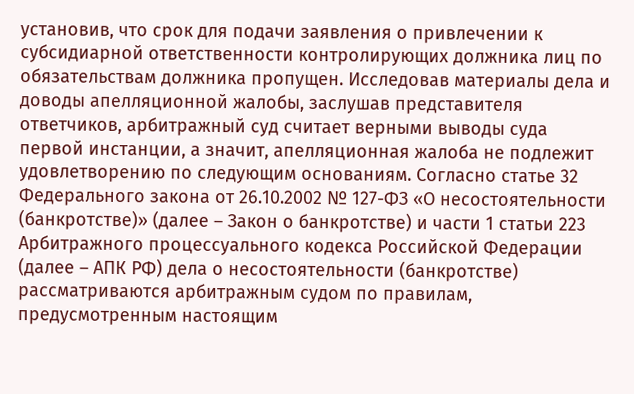установив, что срок для подачи заявления о привлечении к субсидиарной ответственности контролирующих должника лиц по обязательствам должника пропущен. Исследовав материалы дела и доводы апелляционной жалобы, заслушав представителя ответчиков, арбитражный суд считает верными выводы суда первой инстанции, а значит, апелляционная жалоба не подлежит удовлетворению по следующим основаниям. Согласно статье 32 Федерального закона от 26.10.2002 № 127-ФЗ «О несостоятельности (банкротстве)» (далее – Закон о банкротстве) и части 1 статьи 223 Арбитражного процессуального кодекса Российской Федерации (далее – АПК РФ) дела о несостоятельности (банкротстве) рассматриваются арбитражным судом по правилам, предусмотренным настоящим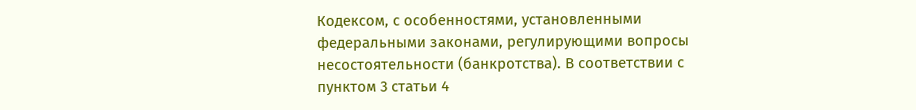Кодексом, с особенностями, установленными федеральными законами, регулирующими вопросы несостоятельности (банкротства). В соответствии с пунктом 3 статьи 4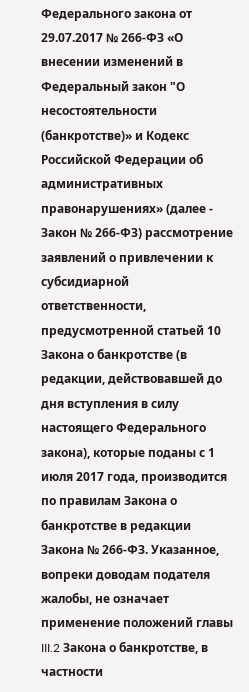Федерального закона от 29.07.2017 № 266-ФЗ «О внесении изменений в Федеральный закон "О несостоятельности (банкротстве)» и Кодекс Российской Федерации об административных правонарушениях» (далее - Закон № 266-ФЗ) рассмотрение заявлений о привлечении к субсидиарной ответственности, предусмотренной статьей 10 Закона о банкротстве (в редакции, действовавшей до дня вступления в силу настоящего Федерального закона), которые поданы с 1 июля 2017 года, производится по правилам Закона о банкротстве в редакции Закона № 266-ФЗ. Указанное, вопреки доводам подателя жалобы, не означает применение положений главы III.2 Закона о банкротстве, в частности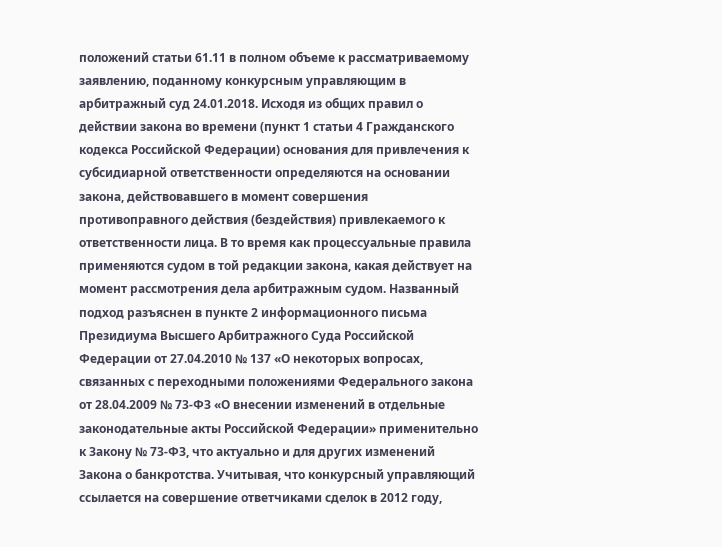положений статьи 61.11 в полном объеме к рассматриваемому заявлению, поданному конкурсным управляющим в арбитражный суд 24.01.2018. Исходя из общих правил о действии закона во времени (пункт 1 статьи 4 Гражданского кодекса Российской Федерации) основания для привлечения к субсидиарной ответственности определяются на основании закона, действовавшего в момент совершения противоправного действия (бездействия) привлекаемого к ответственности лица. В то время как процессуальные правила применяются судом в той редакции закона, какая действует на момент рассмотрения дела арбитражным судом. Названный подход разъяснен в пункте 2 информационного письма Президиума Высшего Арбитражного Суда Российской Федерации от 27.04.2010 № 137 «О некоторых вопросах, связанных с переходными положениями Федерального закона от 28.04.2009 № 73-ФЗ «О внесении изменений в отдельные законодательные акты Российской Федерации» применительно к Закону № 73-ФЗ, что актуально и для других изменений Закона о банкротства. Учитывая, что конкурсный управляющий ссылается на совершение ответчиками сделок в 2012 году,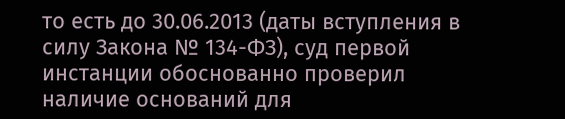то есть до 30.06.2013 (даты вступления в силу Закона № 134-ФЗ), суд первой инстанции обоснованно проверил наличие оснований для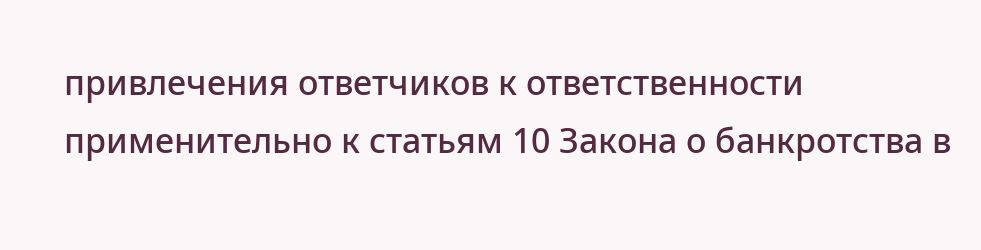привлечения ответчиков к ответственности применительно к статьям 10 Закона о банкротства в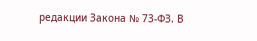редакции Закона № 73-ФЗ. В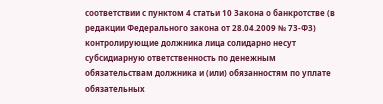соответствии с пунктом 4 статьи 10 Закона о банкротстве (в редакции Федерального закона от 28.04.2009 № 73-ФЗ) контролирующие должника лица солидарно несут субсидиарную ответственность по денежным обязательствам должника и (или) обязанностям по уплате обязательных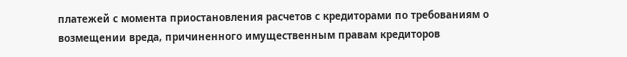платежей с момента приостановления расчетов с кредиторами по требованиям о возмещении вреда, причиненного имущественным правам кредиторов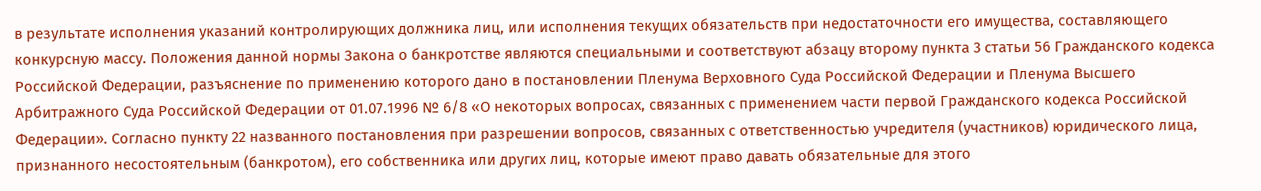в результате исполнения указаний контролирующих должника лиц, или исполнения текущих обязательств при недостаточности его имущества, составляющего конкурсную массу. Положения данной нормы Закона о банкротстве являются специальными и соответствуют абзацу второму пункта 3 статьи 56 Гражданского кодекса Российской Федерации, разъяснение по применению которого дано в постановлении Пленума Верховного Суда Российской Федерации и Пленума Высшего Арбитражного Суда Российской Федерации от 01.07.1996 № 6/8 «О некоторых вопросах, связанных с применением части первой Гражданского кодекса Российской Федерации». Согласно пункту 22 названного постановления при разрешении вопросов, связанных с ответственностью учредителя (участников) юридического лица, признанного несостоятельным (банкротом), его собственника или других лиц, которые имеют право давать обязательные для этого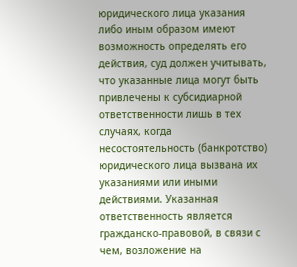юридического лица указания либо иным образом имеют возможность определять его действия, суд должен учитывать, что указанные лица могут быть привлечены к субсидиарной ответственности лишь в тех случаях, когда несостоятельность (банкротство) юридического лица вызвана их указаниями или иными действиями. Указанная ответственность является гражданско-правовой, в связи с чем, возложение на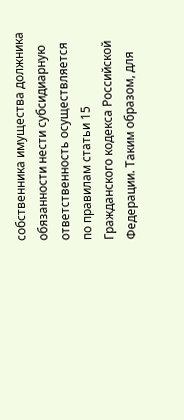собственника имущества должника обязанности нести субсидиарную ответственность осуществляется по правилам статьи 15 Гражданского кодекса Российской Федерации. Таким образом, для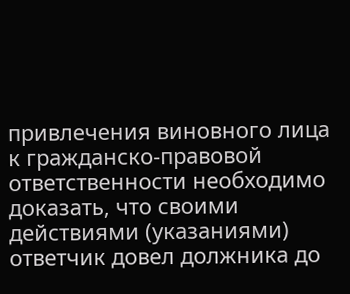привлечения виновного лица к гражданско-правовой ответственности необходимо доказать, что своими действиями (указаниями) ответчик довел должника до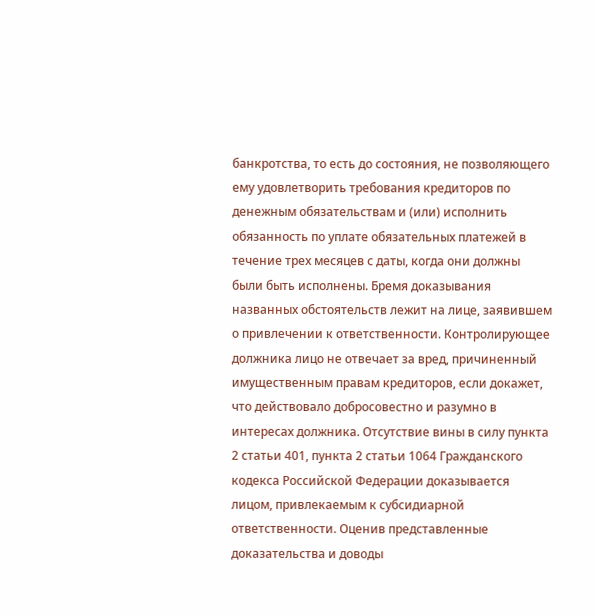банкротства, то есть до состояния, не позволяющего ему удовлетворить требования кредиторов по денежным обязательствам и (или) исполнить обязанность по уплате обязательных платежей в течение трех месяцев с даты, когда они должны были быть исполнены. Бремя доказывания названных обстоятельств лежит на лице, заявившем о привлечении к ответственности. Контролирующее должника лицо не отвечает за вред, причиненный имущественным правам кредиторов, если докажет, что действовало добросовестно и разумно в интересах должника. Отсутствие вины в силу пункта 2 статьи 401, пункта 2 статьи 1064 Гражданского кодекса Российской Федерации доказывается лицом, привлекаемым к субсидиарной ответственности. Оценив представленные доказательства и доводы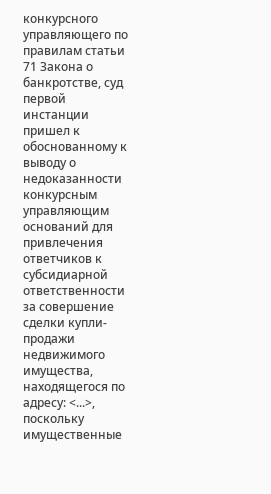конкурсного управляющего по правилам статьи 71 Закона о банкротстве, суд первой инстанции пришел к обоснованному к выводу о недоказанности конкурсным управляющим оснований для привлечения ответчиков к субсидиарной ответственности за совершение сделки купли-продажи недвижимого имущества, находящегося по адресу: <...>, поскольку имущественные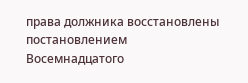права должника восстановлены постановлением Восемнадцатого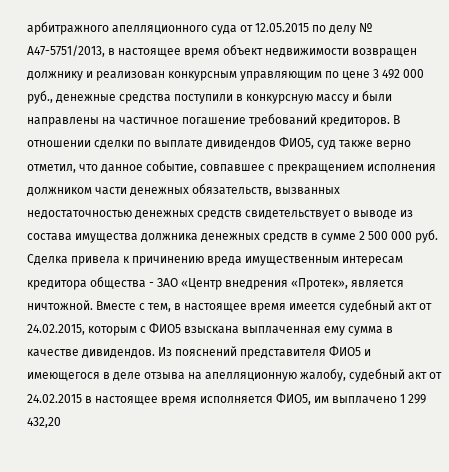арбитражного апелляционного суда от 12.05.2015 по делу № А47-5751/2013, в настоящее время объект недвижимости возвращен должнику и реализован конкурсным управляющим по цене 3 492 000 руб., денежные средства поступили в конкурсную массу и были направлены на частичное погашение требований кредиторов. В отношении сделки по выплате дивидендов ФИО5, суд также верно отметил, что данное событие, совпавшее с прекращением исполнения должником части денежных обязательств, вызванных недостаточностью денежных средств свидетельствует о выводе из состава имущества должника денежных средств в сумме 2 500 000 руб. Сделка привела к причинению вреда имущественным интересам кредитора общества - ЗАО «Центр внедрения «Протек», является ничтожной. Вместе с тем, в настоящее время имеется судебный акт от 24.02.2015, которым с ФИО5 взыскана выплаченная ему сумма в качестве дивидендов. Из пояснений представителя ФИО5 и имеющегося в деле отзыва на апелляционную жалобу, судебный акт от 24.02.2015 в настоящее время исполняется ФИО5, им выплачено 1 299 432,20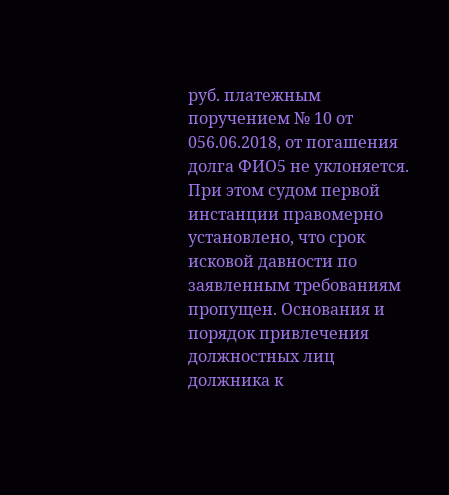руб. платежным поручением № 10 от 056.06.2018, от погашения долга ФИО5 не уклоняется. При этом судом первой инстанции правомерно установлено, что срок исковой давности по заявленным требованиям пропущен. Основания и порядок привлечения должностных лиц должника к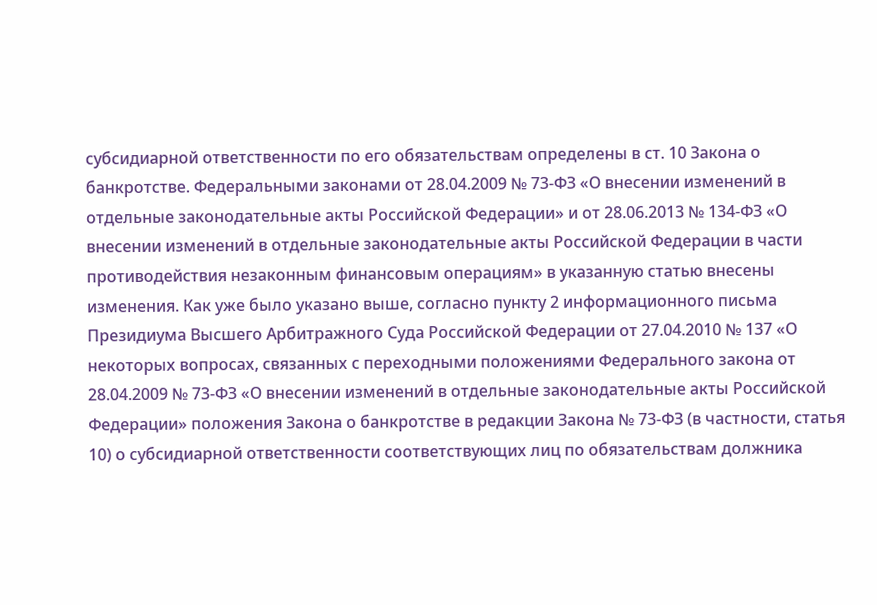субсидиарной ответственности по его обязательствам определены в ст. 10 Закона о банкротстве. Федеральными законами от 28.04.2009 № 73-ФЗ «О внесении изменений в отдельные законодательные акты Российской Федерации» и от 28.06.2013 № 134-ФЗ «О внесении изменений в отдельные законодательные акты Российской Федерации в части противодействия незаконным финансовым операциям» в указанную статью внесены изменения. Как уже было указано выше, согласно пункту 2 информационного письма Президиума Высшего Арбитражного Суда Российской Федерации от 27.04.2010 № 137 «О некоторых вопросах, связанных с переходными положениями Федерального закона от 28.04.2009 № 73-ФЗ «О внесении изменений в отдельные законодательные акты Российской Федерации» положения Закона о банкротстве в редакции Закона № 73-ФЗ (в частности, статья 10) о субсидиарной ответственности соответствующих лиц по обязательствам должника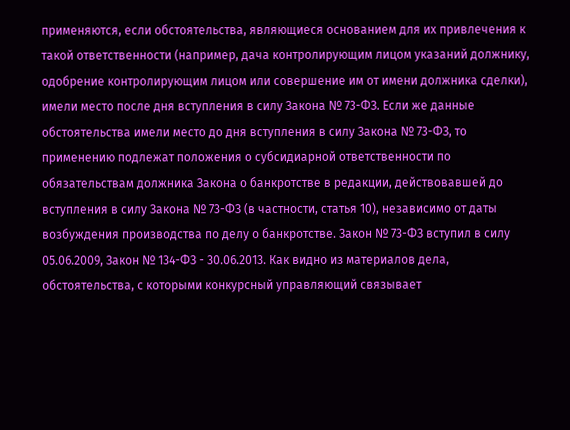применяются, если обстоятельства, являющиеся основанием для их привлечения к такой ответственности (например, дача контролирующим лицом указаний должнику, одобрение контролирующим лицом или совершение им от имени должника сделки), имели место после дня вступления в силу Закона № 73-ФЗ. Если же данные обстоятельства имели место до дня вступления в силу Закона № 73-ФЗ, то применению подлежат положения о субсидиарной ответственности по обязательствам должника Закона о банкротстве в редакции, действовавшей до вступления в силу Закона № 73-ФЗ (в частности, статья 10), независимо от даты возбуждения производства по делу о банкротстве. Закон № 73-ФЗ вступил в силу 05.06.2009, Закон № 134-ФЗ - 30.06.2013. Как видно из материалов дела, обстоятельства, с которыми конкурсный управляющий связывает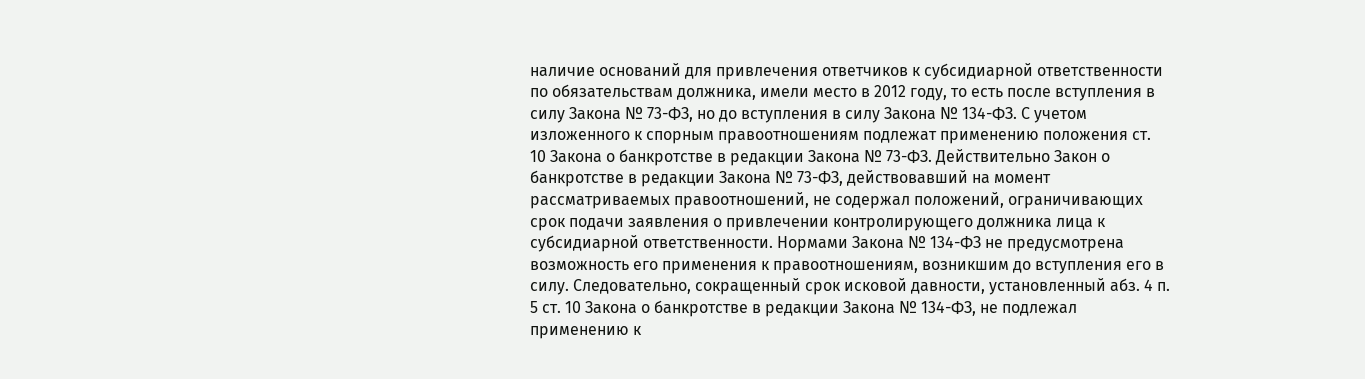наличие оснований для привлечения ответчиков к субсидиарной ответственности по обязательствам должника, имели место в 2012 году, то есть после вступления в силу Закона № 73-ФЗ, но до вступления в силу Закона № 134-ФЗ. С учетом изложенного к спорным правоотношениям подлежат применению положения ст. 10 Закона о банкротстве в редакции Закона № 73-ФЗ. Действительно Закон о банкротстве в редакции Закона № 73-ФЗ, действовавший на момент рассматриваемых правоотношений, не содержал положений, ограничивающих срок подачи заявления о привлечении контролирующего должника лица к субсидиарной ответственности. Нормами Закона № 134-ФЗ не предусмотрена возможность его применения к правоотношениям, возникшим до вступления его в силу. Следовательно, сокращенный срок исковой давности, установленный абз. 4 п. 5 ст. 10 Закона о банкротстве в редакции Закона № 134-ФЗ, не подлежал применению к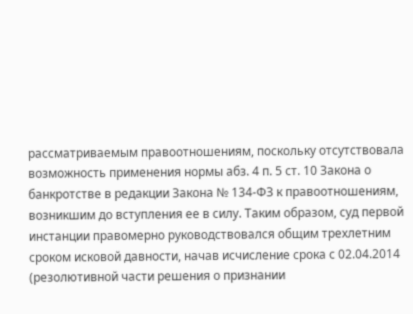рассматриваемым правоотношениям, поскольку отсутствовала возможность применения нормы абз. 4 п. 5 ст. 10 Закона о банкротстве в редакции Закона № 134-ФЗ к правоотношениям, возникшим до вступления ее в силу. Таким образом, суд первой инстанции правомерно руководствовался общим трехлетним сроком исковой давности, начав исчисление срока с 02.04.2014 (резолютивной части решения о признании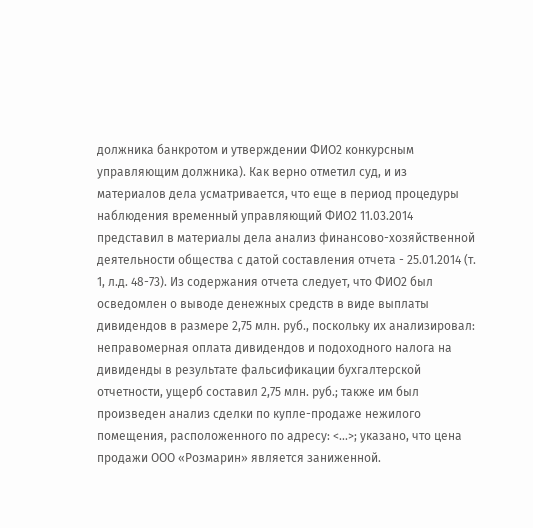должника банкротом и утверждении ФИО2 конкурсным управляющим должника). Как верно отметил суд, и из материалов дела усматривается, что еще в период процедуры наблюдения временный управляющий ФИО2 11.03.2014 представил в материалы дела анализ финансово-хозяйственной деятельности общества с датой составления отчета - 25.01.2014 (т. 1, л.д. 48-73). Из содержания отчета следует, что ФИО2 был осведомлен о выводе денежных средств в виде выплаты дивидендов в размере 2,75 млн. руб., поскольку их анализировал: неправомерная оплата дивидендов и подоходного налога на дивиденды в результате фальсификации бухгалтерской отчетности, ущерб составил 2,75 млн. руб.; также им был произведен анализ сделки по купле-продаже нежилого помещения, расположенного по адресу: <...>; указано, что цена продажи ООО «Розмарин» является заниженной.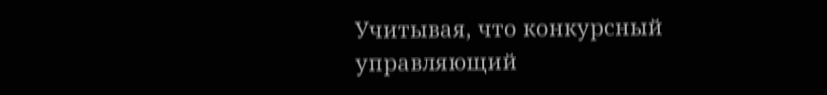Учитывая, что конкурсный управляющий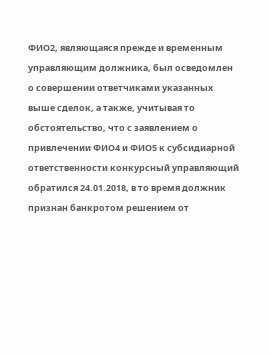ФИО2, являющаяся прежде и временным управляющим должника, был осведомлен о совершении ответчиками указанных выше сделок, а также, учитывая то обстоятельство, что с заявлением о привлечении ФИО4 и ФИО5 к субсидиарной ответственности конкурсный управляющий обратился 24.01.2018, в то время должник признан банкротом решением от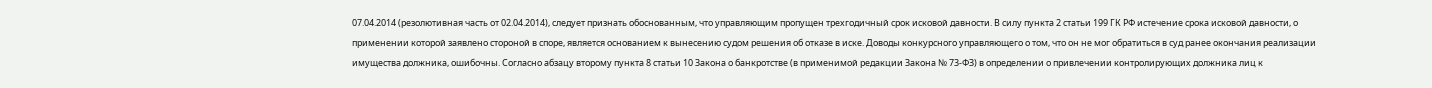07.04.2014 (резолютивная часть от 02.04.2014), следует признать обоснованным, что управляющим пропущен трехгодичный срок исковой давности. В силу пункта 2 статьи 199 ГК РФ истечение срока исковой давности, о применении которой заявлено стороной в споре, является основанием к вынесению судом решения об отказе в иске. Доводы конкурсного управляющего о том, что он не мог обратиться в суд ранее окончания реализации имущества должника, ошибочны. Согласно абзацу второму пункта 8 статьи 10 Закона о банкротстве (в применимой редакции Закона № 73-ФЗ) в определении о привлечении контролирующих должника лиц к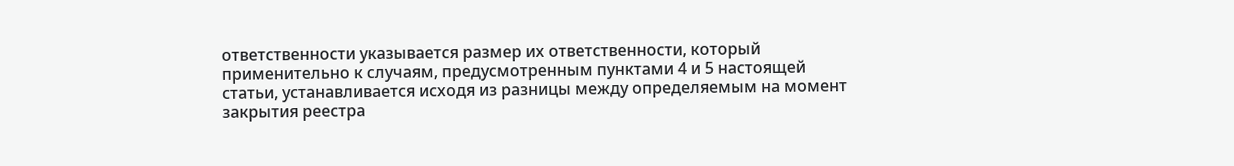ответственности указывается размер их ответственности, который применительно к случаям, предусмотренным пунктами 4 и 5 настоящей статьи, устанавливается исходя из разницы между определяемым на момент закрытия реестра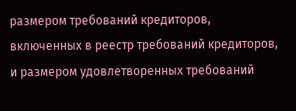размером требований кредиторов, включенных в реестр требований кредиторов, и размером удовлетворенных требований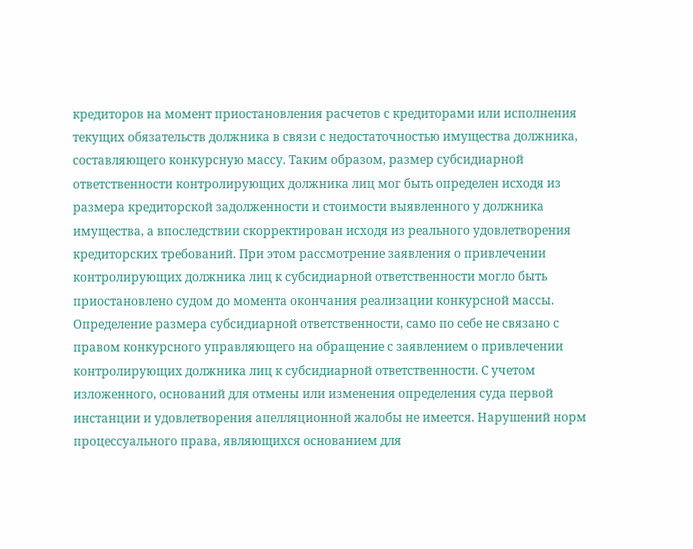кредиторов на момент приостановления расчетов с кредиторами или исполнения текущих обязательств должника в связи с недостаточностью имущества должника, составляющего конкурсную массу. Таким образом, размер субсидиарной ответственности контролирующих должника лиц мог быть определен исходя из размера кредиторской задолженности и стоимости выявленного у должника имущества, а впоследствии скорректирован исходя из реального удовлетворения кредиторских требований. При этом рассмотрение заявления о привлечении контролирующих должника лиц к субсидиарной ответственности могло быть приостановлено судом до момента окончания реализации конкурсной массы. Определение размера субсидиарной ответственности, само по себе не связано с правом конкурсного управляющего на обращение с заявлением о привлечении контролирующих должника лиц к субсидиарной ответственности. С учетом изложенного, оснований для отмены или изменения определения суда первой инстанции и удовлетворения апелляционной жалобы не имеется. Нарушений норм процессуального права, являющихся основанием для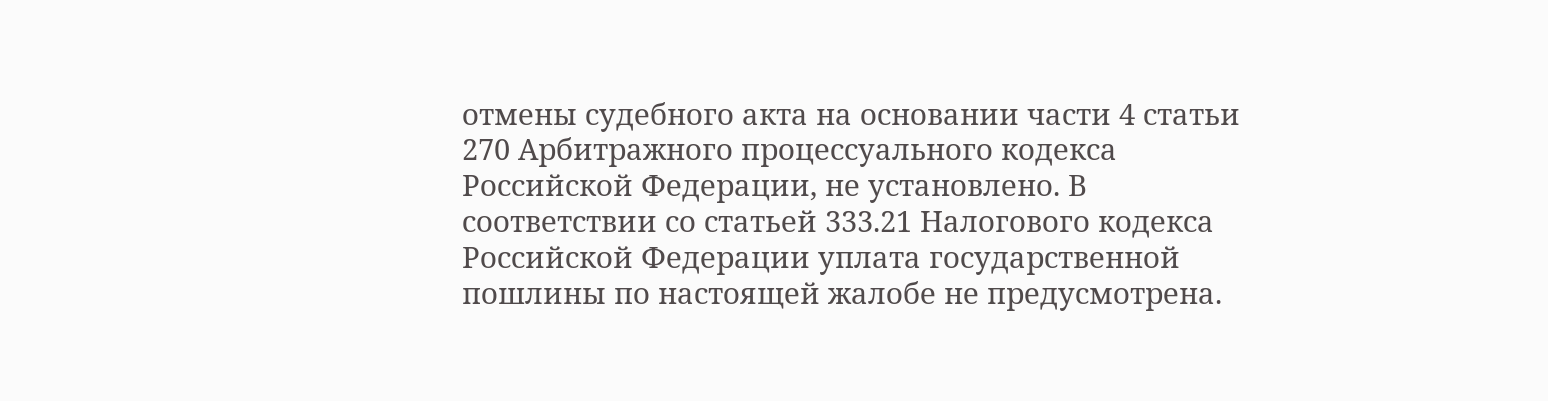отмены судебного акта на основании части 4 статьи 270 Арбитражного процессуального кодекса Российской Федерации, не установлено. В соответствии со статьей 333.21 Налогового кодекса Российской Федерации уплата государственной пошлины по настоящей жалобе не предусмотрена.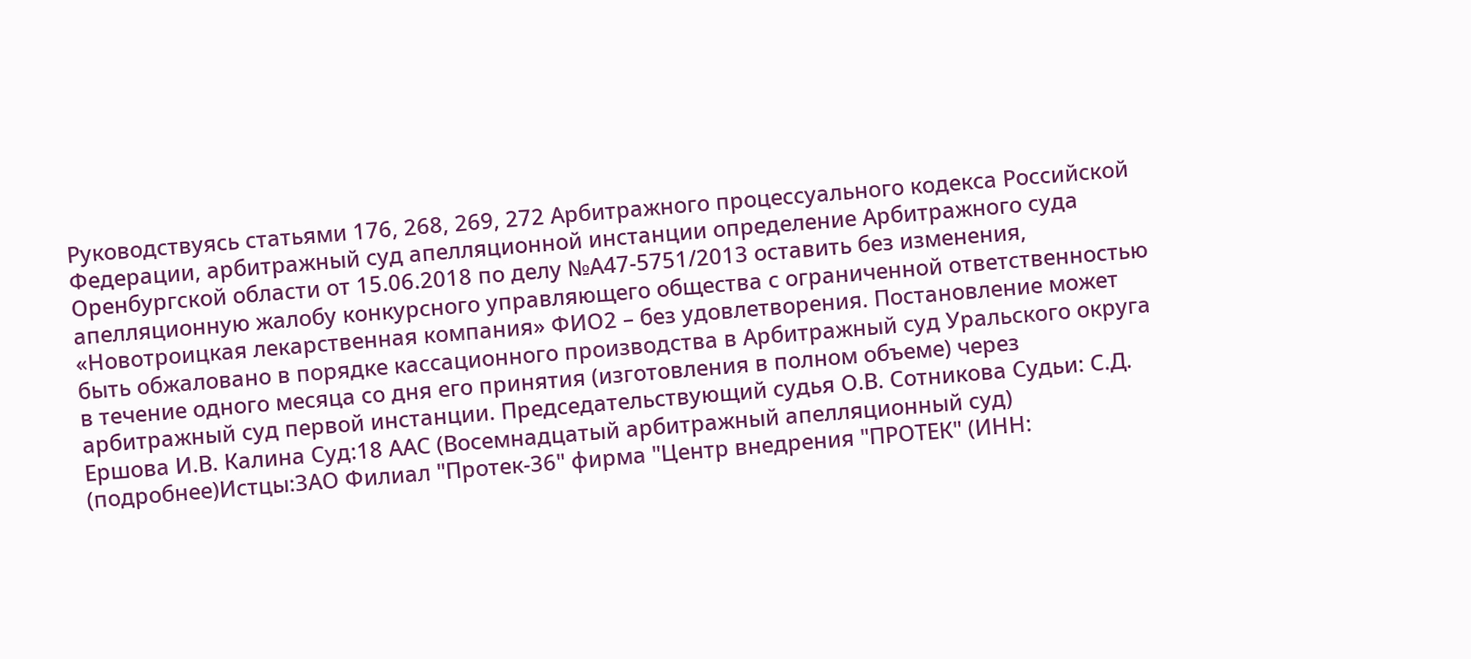Руководствуясь статьями 176, 268, 269, 272 Арбитражного процессуального кодекса Российской Федерации, арбитражный суд апелляционной инстанции определение Арбитражного суда Оренбургской области от 15.06.2018 по делу №А47-5751/2013 оставить без изменения, апелляционную жалобу конкурсного управляющего общества с ограниченной ответственностью «Новотроицкая лекарственная компания» ФИО2 – без удовлетворения. Постановление может быть обжаловано в порядке кассационного производства в Арбитражный суд Уральского округа в течение одного месяца со дня его принятия (изготовления в полном объеме) через арбитражный суд первой инстанции. Председательствующий судья О.В. Сотникова Судьи: С.Д. Ершова И.В. Калина Суд:18 ААС (Восемнадцатый арбитражный апелляционный суд) (подробнее)Истцы:ЗАО Филиал "Протек-36" фирма "Центр внедрения "ПРОТЕК" (ИНН: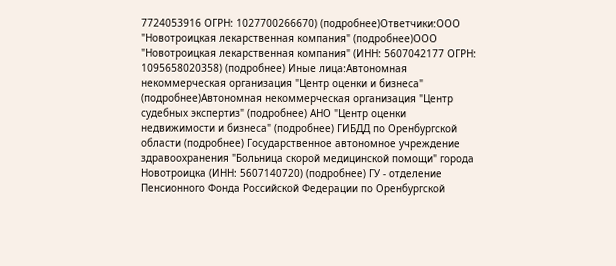7724053916 ОГРН: 1027700266670) (подробнее)Ответчики:ООО "Новотроицкая лекарственная компания" (подробнее)ООО "Новотроицкая лекарственная компания" (ИНН: 5607042177 ОГРН: 1095658020358) (подробнее) Иные лица:Автономная некоммерческая организация "Центр оценки и бизнеса" (подробнее)Автономная некоммерческая организация "Центр судебных экспертиз" (подробнее) АНО "Центр оценки недвижимости и бизнеса" (подробнее) ГИБДД по Оренбургской области (подробнее) Государственное автономное учреждение здравоохранения "Больница скорой медицинской помощи" города Новотроицка (ИНН: 5607140720) (подробнее) ГУ - отделение Пенсионного Фонда Российской Федерации по Оренбургской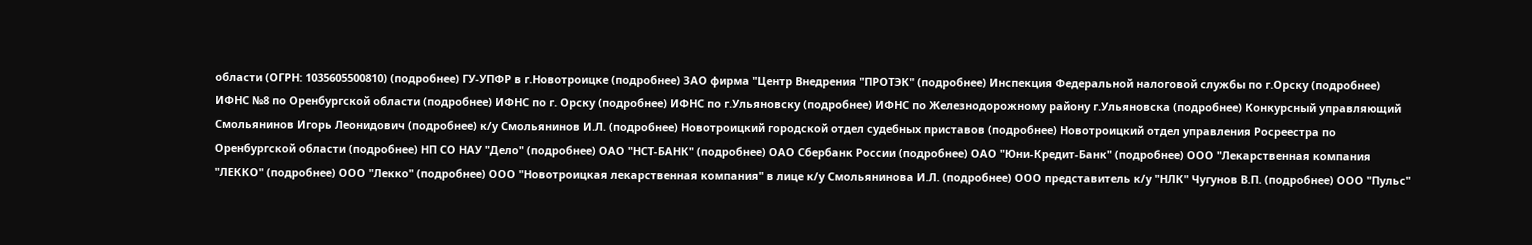области (ОГРН: 1035605500810) (подробнее) ГУ-УПФР в г.Новотроицке (подробнее) ЗАО фирма "Центр Внедрения "ПРОТЭК" (подробнее) Инспекция Федеральной налоговой службы по г.Орску (подробнее) ИФНС №8 по Оренбургской области (подробнее) ИФНС по г. Орску (подробнее) ИФНС по г.Ульяновску (подробнее) ИФНС по Железнодорожному району г.Ульяновска (подробнее) Конкурсный управляющий Смольянинов Игорь Леонидович (подробнее) к/у Смольянинов И.Л. (подробнее) Новотроицкий городской отдел судебных приставов (подробнее) Новотроицкий отдел управления Росреестра по Оренбургской области (подробнее) НП СО НАУ "Дело" (подробнее) ОАО "НСТ-БАНК" (подробнее) ОАО Сбербанк России (подробнее) ОАО "Юни-Кредит-Банк" (подробнее) ООО "Лекарственная компания "ЛЕККО" (подробнее) ООО "Лекко" (подробнее) ООО "Новотроицкая лекарственная компания" в лице к/у Смольянинова И.Л. (подробнее) ООО представитель к/у "НЛК" Чугунов В.П. (подробнее) ООО "Пульс"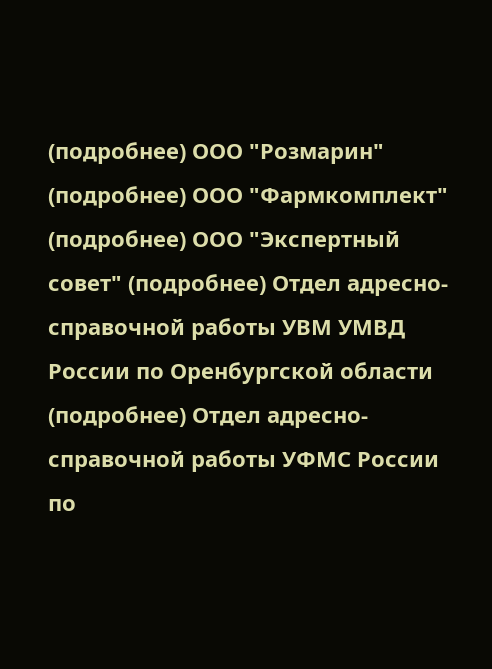(подробнее) ООО "Розмарин" (подробнее) ООО "Фармкомплект" (подробнее) ООО "Экспертный совет" (подробнее) Отдел адресно-справочной работы УВМ УМВД России по Оренбургской области (подробнее) Отдел адресно-справочной работы УФМС России по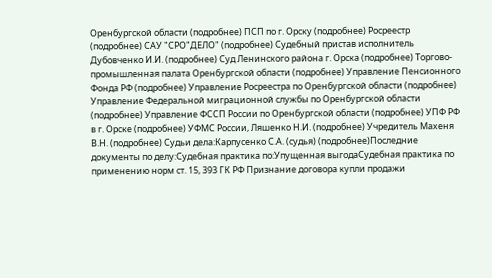Оренбургской области (подробнее) ПСП по г. Орску (подробнее) Росреестр (подробнее) САУ "СРО"ДЕЛО" (подробнее) Судебный пристав исполнитель Дубовченко И.И. (подробнее) Суд Ленинского района г. Орска (подробнее) Торгово-промышленная палата Оренбургской области (подробнее) Управление Пенсионного Фонда РФ (подробнее) Управление Росреестра по Оренбургской области (подробнее) Управление Федеральной миграционной службы по Оренбургской области (подробнее) Управление ФССП России по Оренбургской области (подробнее) УПФ РФ в г. Орске (подробнее) УФМС России, Ляшенко Н.И. (подробнее) Учредитель Махеня В.Н. (подробнее) Судьи дела:Карпусенко С.А. (судья) (подробнее)Последние документы по делу:Судебная практика по:Упущенная выгодаСудебная практика по применению норм ст. 15, 393 ГК РФ Признание договора купли продажи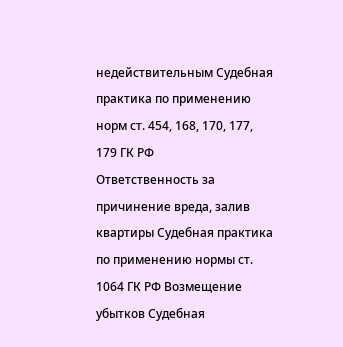недействительным Судебная практика по применению норм ст. 454, 168, 170, 177, 179 ГК РФ
Ответственность за причинение вреда, залив квартиры Судебная практика по применению нормы ст. 1064 ГК РФ Возмещение убытков Судебная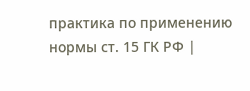практика по применению нормы ст. 15 ГК РФ |